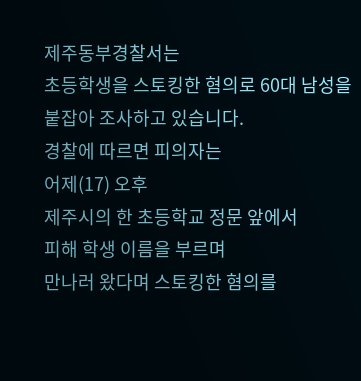제주동부경찰서는
초등학생을 스토킹한 혐의로 60대 남성을 붙잡아 조사하고 있습니다.
경찰에 따르면 피의자는
어제(17) 오후
제주시의 한 초등학교 정문 앞에서
피해 학생 이름을 부르며
만나러 왔다며 스토킹한 혐의를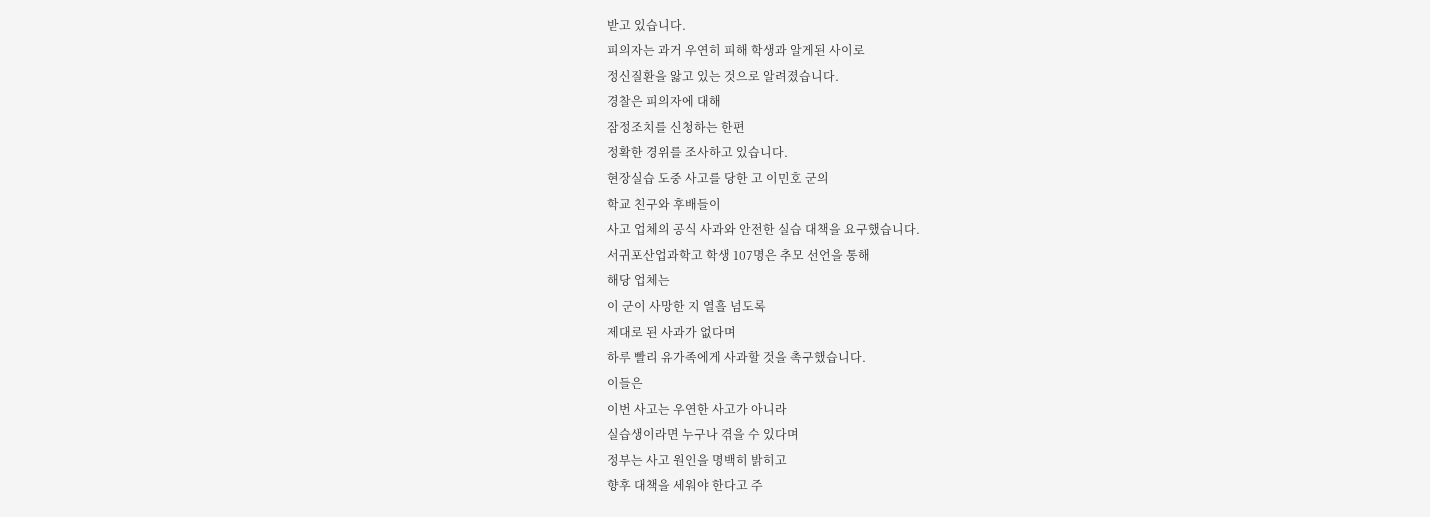받고 있습니다.
피의자는 과거 우연히 피해 학생과 알게된 사이로
정신질환을 앓고 있는 것으로 알려졌습니다.
경찰은 피의자에 대해
잠정조치를 신청하는 한편
정확한 경위를 조사하고 있습니다.
현장실습 도중 사고를 당한 고 이민호 군의
학교 친구와 후배들이
사고 업체의 공식 사과와 안전한 실습 대책을 요구했습니다.
서귀포산업과학고 학생 107명은 추모 선언을 통해
해당 업체는
이 군이 사망한 지 열흘 넘도록
제대로 된 사과가 없다며
하루 빨리 유가족에게 사과할 것을 촉구했습니다.
이들은
이번 사고는 우연한 사고가 아니라
실습생이라면 누구나 겪을 수 있다며
정부는 사고 원인을 명백히 밝히고
향후 대책을 세워야 한다고 주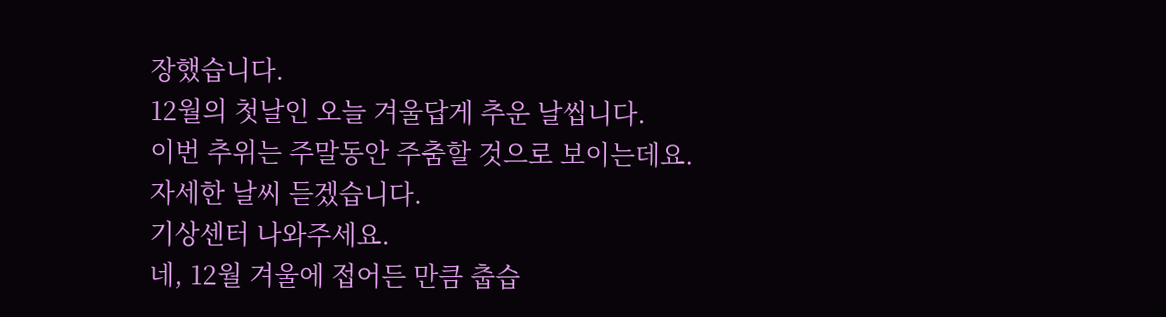장했습니다.
12월의 첫날인 오늘 겨울답게 추운 날씹니다.
이번 추위는 주말동안 주춤할 것으로 보이는데요.
자세한 날씨 듣겠습니다.
기상센터 나와주세요.
네, 12월 겨울에 접어든 만큼 춥습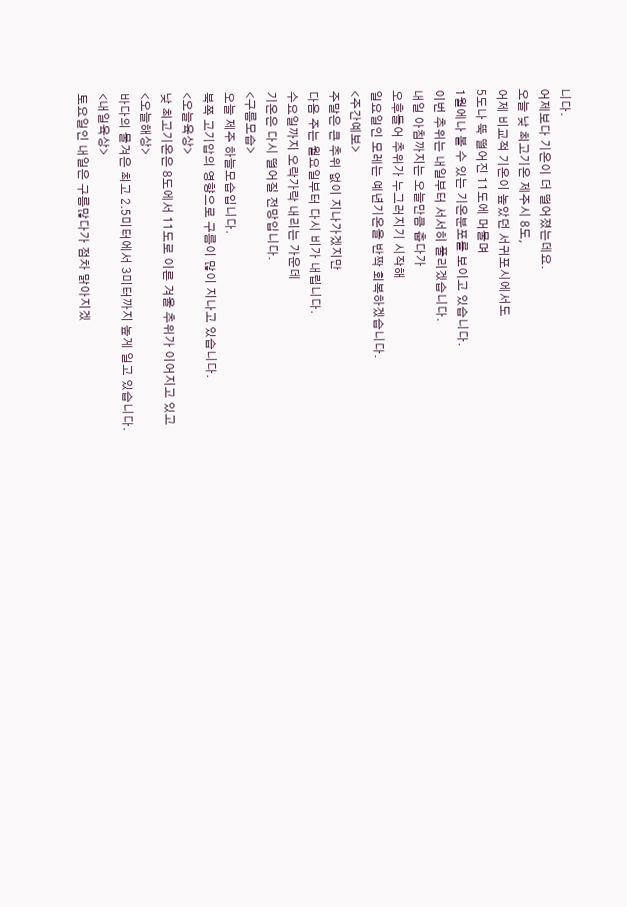니다.
어제보다 기온이 더 떨어졌는데요.
오늘 낮 최고기온 제주시 8도,
어제 비교적 기온이 높았던 서귀포시에서도
5도나 뚝 떨어진 11도에 머물며
1월에나 볼 수 있는 기온분포를 보이고 있습니다.
이번 추위는 내일부터 서서히 풀리겠습니다.
내일 아침까지는 오늘만큼 춥다가
오후들어 추위가 누그러지기 시작해
일요일인 모레는 예년기온을 반짝 회복하겠습니다.
<주간예보>
주말은 큰 추위 없이 지나가겠지만
다음 주는 월요일부터 다시 비가 내립니다.
수요일까지 오락가락 내리는 가운데
기온은 다시 떨어질 전망입니다.
<구름모습>
오늘 제주 하늘모습입니다.
북쪽 고기압의 영향으로 구름이 많이 지나고 있습니다.
<오늘육상>
낮 최고기온은 8도에서 11도로 이른 겨울 추위가 이어지고 있고
<오늘해상>
바다의 물겨은 최고 2.5미터에서 3미터까지 높게 일고 있습니다.
<내일육상>
토요일인 내일은 구름많다가 점차 맑아지겠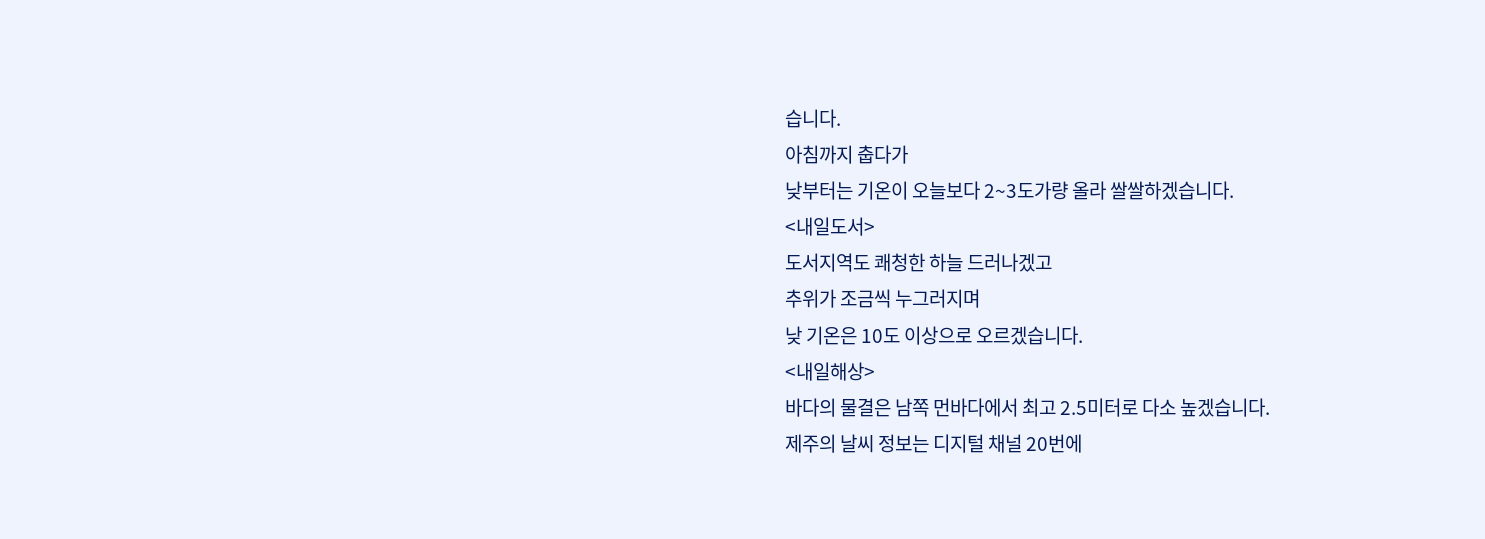습니다.
아침까지 춥다가
낮부터는 기온이 오늘보다 2~3도가량 올라 쌀쌀하겠습니다.
<내일도서>
도서지역도 쾌청한 하늘 드러나겠고
추위가 조금씩 누그러지며
낮 기온은 10도 이상으로 오르겠습니다.
<내일해상>
바다의 물결은 남쪽 먼바다에서 최고 2.5미터로 다소 높겠습니다.
제주의 날씨 정보는 디지털 채널 20번에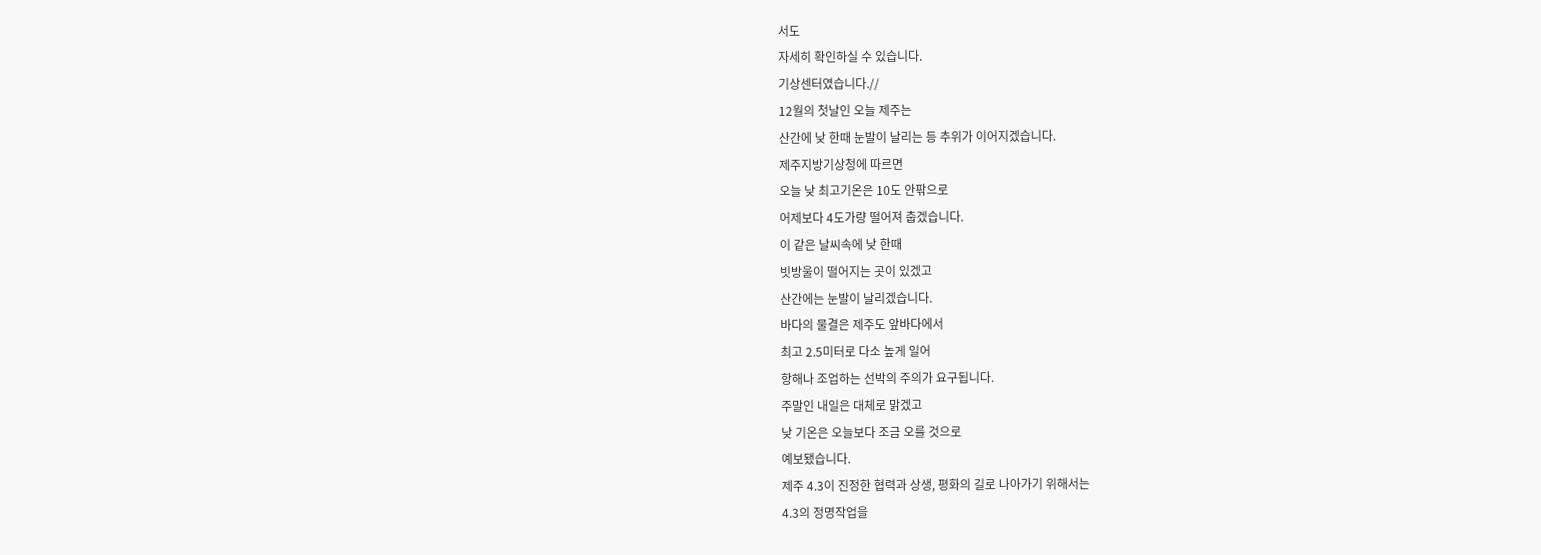서도
자세히 확인하실 수 있습니다.
기상센터였습니다.//
12월의 첫날인 오늘 제주는
산간에 낮 한때 눈발이 날리는 등 추위가 이어지겠습니다.
제주지방기상청에 따르면
오늘 낮 최고기온은 10도 안팎으로
어제보다 4도가량 떨어져 춥겠습니다.
이 같은 날씨속에 낮 한때
빗방울이 떨어지는 곳이 있겠고
산간에는 눈발이 날리겠습니다.
바다의 물결은 제주도 앞바다에서
최고 2.5미터로 다소 높게 일어
항해나 조업하는 선박의 주의가 요구됩니다.
주말인 내일은 대체로 맑겠고
낮 기온은 오늘보다 조금 오를 것으로
예보됐습니다.
제주 4.3이 진정한 협력과 상생, 평화의 길로 나아가기 위해서는
4.3의 정명작업을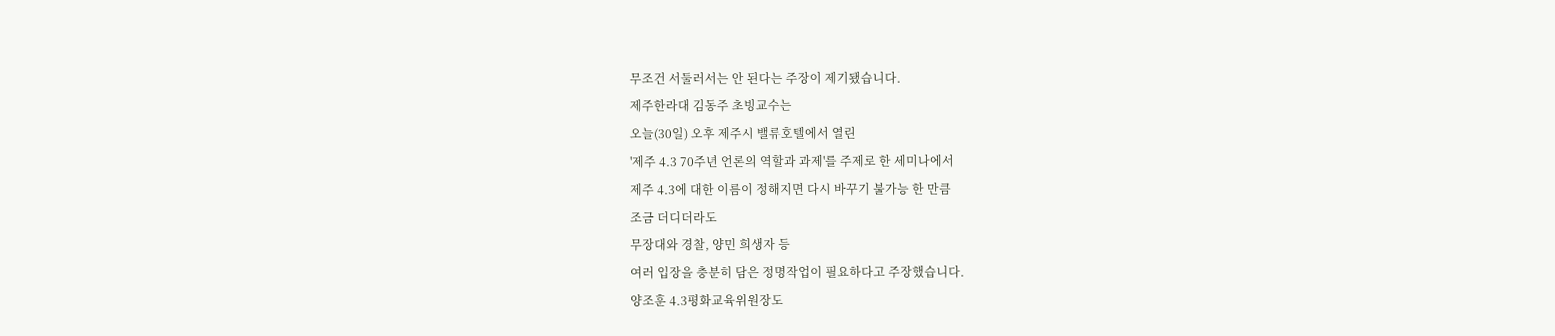무조건 서둘러서는 안 된다는 주장이 제기됐습니다.
제주한라대 김동주 초빙교수는
오늘(30일) 오후 제주시 밸류호텔에서 열린
'제주 4.3 70주년 언론의 역할과 과제'를 주제로 한 세미나에서
제주 4.3에 대한 이름이 정해지면 다시 바꾸기 불가능 한 만큼
조금 더디더라도
무장대와 경찰, 양민 희생자 등
여러 입장을 충분히 담은 정명작업이 필요하다고 주장했습니다.
양조훈 4.3평화교육위원장도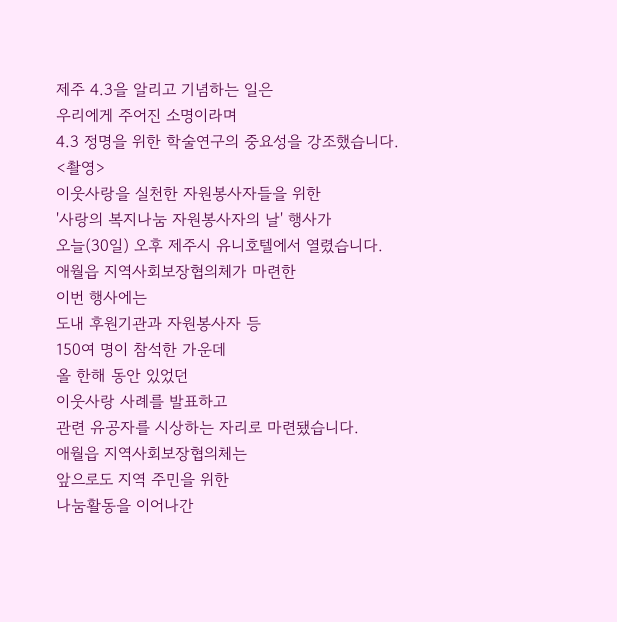제주 4.3을 알리고 기념하는 일은
우리에게 주어진 소명이라며
4.3 정명을 위한 학술연구의 중요성을 강조했습니다.
<촬영>
이웃사랑을 실천한 자원봉사자들을 위한
'사랑의 복지나눔 자원봉사자의 날' 행사가
오늘(30일) 오후 제주시 유니호텔에서 열렸습니다.
애월읍 지역사회보장협의체가 마련한
이번 행사에는
도내 후원기관과 자원봉사자 등
150여 명이 참석한 가운데
올 한해 동안 있었던
이웃사랑 사례를 발표하고
관련 유공자를 시상하는 자리로 마련됐습니다.
애월읍 지역사회보장협의체는
앞으로도 지역 주민을 위한
나눔활동을 이어나간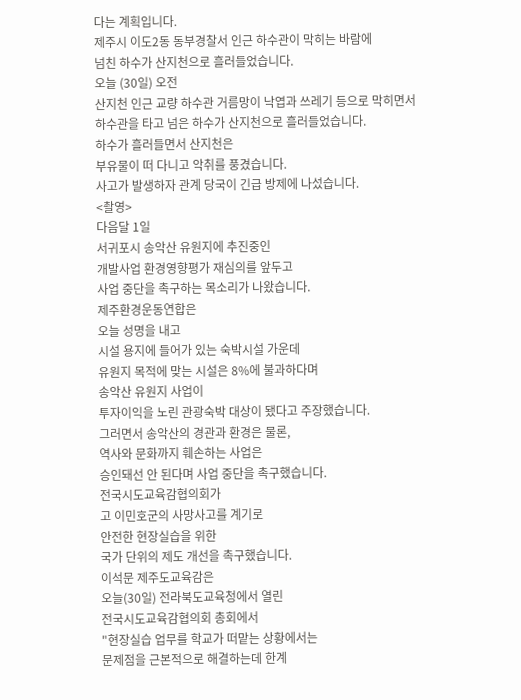다는 계획입니다.
제주시 이도2동 동부경찰서 인근 하수관이 막히는 바람에
넘친 하수가 산지천으로 흘러들었습니다.
오늘 (30일) 오전
산지천 인근 교량 하수관 거름망이 낙엽과 쓰레기 등으로 막히면서
하수관을 타고 넘은 하수가 산지천으로 흘러들었습니다.
하수가 흘러들면서 산지천은
부유물이 떠 다니고 악취를 풍겼습니다.
사고가 발생하자 관계 당국이 긴급 방제에 나섰습니다.
<촬영>
다음달 1일
서귀포시 송악산 유원지에 추진중인
개발사업 환경영향평가 재심의를 앞두고
사업 중단을 촉구하는 목소리가 나왔습니다.
제주환경운동연합은
오늘 성명을 내고
시설 용지에 들어가 있는 숙박시설 가운데
유원지 목적에 맞는 시설은 8%에 불과하다며
송악산 유원지 사업이
투자이익을 노린 관광숙박 대상이 됐다고 주장했습니다.
그러면서 송악산의 경관과 환경은 물론,
역사와 문화까지 훼손하는 사업은
승인돼선 안 된다며 사업 중단을 촉구했습니다.
전국시도교육감협의회가
고 이민호군의 사망사고를 계기로
안전한 현장실습을 위한
국가 단위의 제도 개선을 촉구했습니다.
이석문 제주도교육감은
오늘(30일) 전라북도교육청에서 열린
전국시도교육감협의회 총회에서
"현장실습 업무를 학교가 떠맡는 상황에서는
문제점을 근본적으로 해결하는데 한계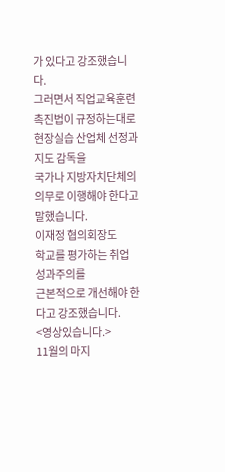가 있다고 강조했습니다.
그러면서 직업교육훈련촉진법이 규정하는대로
현장실습 산업체 선정과 지도 감독을
국가나 지방자치단체의 의무로 이행해야 한다고 말했습니다.
이재정 협의회장도
학교를 평가하는 취업 성과주의를
근본적으로 개선해야 한다고 강조했습니다.
<영상있습니다.>
11월의 마지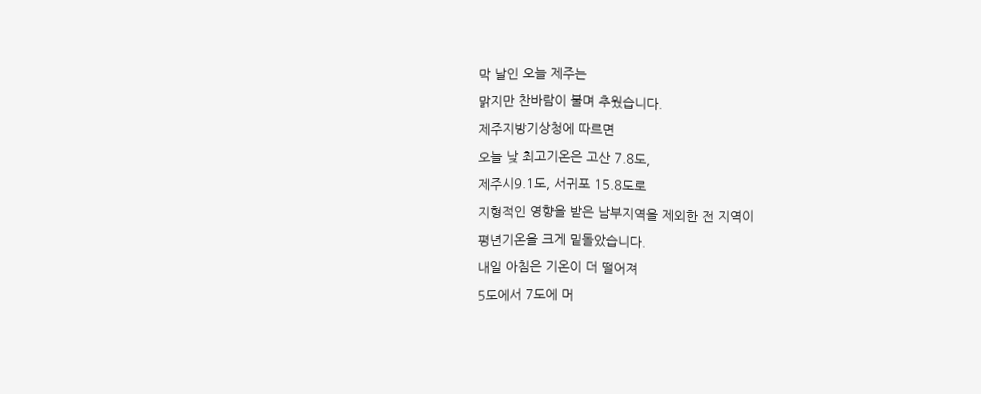막 날인 오늘 제주는
맑지만 찬바람이 불며 추웠습니다.
제주지방기상청에 따르면
오늘 낮 최고기온은 고산 7.8도,
제주시9.1도, 서귀포 15.8도로
지형적인 영향을 받은 남부지역을 제외한 전 지역이
평년기온을 크게 밑돌았습니다.
내일 아침은 기온이 더 떨어져
5도에서 7도에 머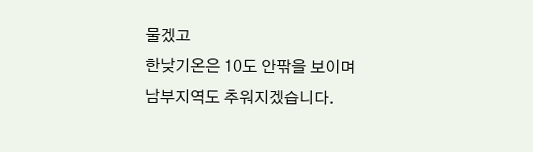물겠고
한낮기온은 10도 안팎을 보이며
남부지역도 추워지겠습니다.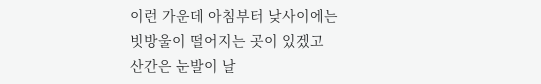이런 가운데 아침부터 낮사이에는
빗방울이 떨어지는 곳이 있겠고
산간은 눈발이 날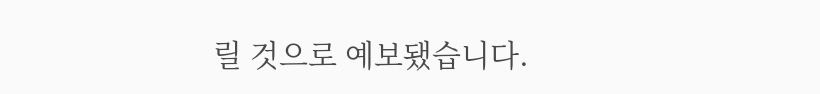릴 것으로 예보됐습니다.